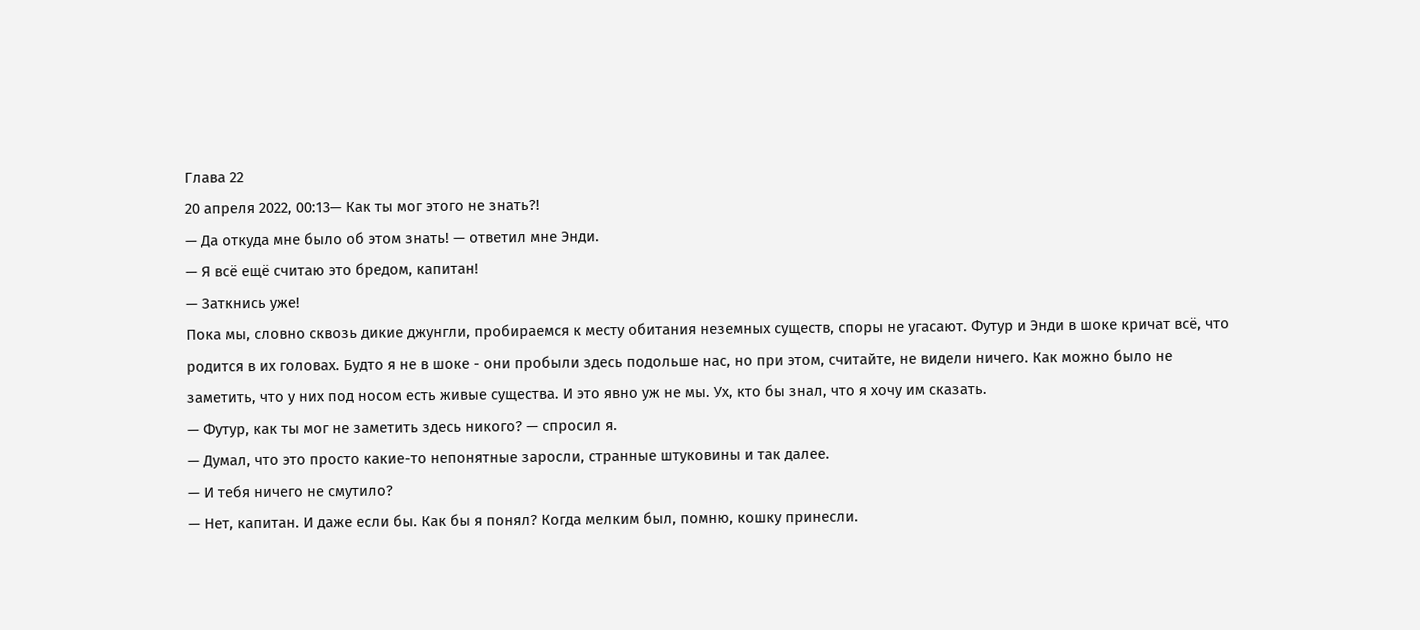Глава 22
20 апреля 2022, 00:13— Как ты мог этого не знать?!
— Да откуда мне было об этом знать! — ответил мне Энди.
— Я всё ещё считаю это бредом, капитан!
— Заткнись уже!
Пока мы, словно сквозь дикие джунгли, пробираемся к месту обитания неземных существ, споры не угасают. Футур и Энди в шоке кричат всё, что родится в их головах. Будто я не в шоке - они пробыли здесь подольше нас, но при этом, считайте, не видели ничего. Как можно было не заметить, что у них под носом есть живые существа. И это явно уж не мы. Ух, кто бы знал, что я хочу им сказать.
— Футур, как ты мог не заметить здесь никого? — спросил я.
— Думал, что это просто какие-то непонятные заросли, странные штуковины и так далее.
— И тебя ничего не смутило?
— Нет, капитан. И даже если бы. Как бы я понял? Когда мелким был, помню, кошку принесли.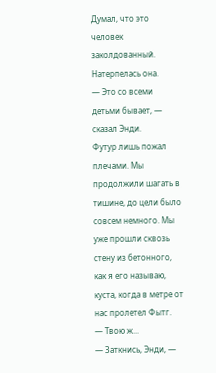Думал, что это человек заколдованный. Натерпелась она.
— Это со всеми детьми бывает, — сказал Энди.
Футур лишь пожал плечами. Мы продолжили шагать в тишине, до цели было совсем немного. Мы уже прошли сквозь стену из бетонного, как я его называю, куста, когда в метре от нас пролетел Фытг.
— Твою ж...
— Заткнись, Энди, —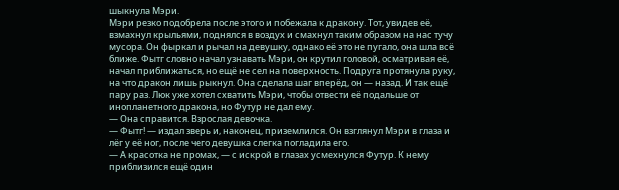шыкнула Мэри.
Мэри резко подобрела после этого и побежала к дракону. Тот, увидев её, взмахнул крыльями, поднялся в воздух и смахнул таким образом на нас тучу мусора. Он фыркал и рычал на девушку, однако её это не пугало, она шла всё ближе. Фытг словно начал узнавать Мэри, он крутил головой, осматривая её, начал приближаться, но ещё не сел на поверхность. Подруга протянула руку, на что дракон лишь рыкнул. Она сделала шаг вперёд, он — назад. И так ещё пару раз. Люк уже хотел схватить Мэри, чтобы отвести её подальше от инопланетного дракона, но Футур не дал ему.
— Она справится. Взрослая девочка.
— Фытг! — издал зверь и, наконец, приземлился. Он взглянул Мэри в глаза и лёг у её ног, после чего девушка слегка погладила его.
— А красотка не промах, — с искрой в глазах усмехнулся Футур. К нему приблизился ещё один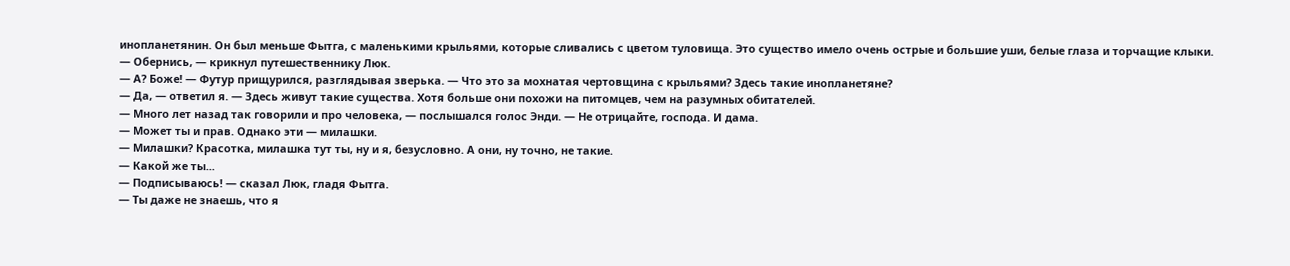инопланетянин. Он был меньше Фытга, с маленькими крыльями, которые сливались с цветом туловища. Это существо имело очень острые и большие уши, белые глаза и торчащие клыки.
— Обернись, — крикнул путешественнику Люк.
— А? Боже! — Футур прищурился, разглядывая зверька. — Что это за мохнатая чертовщина с крыльями? Здесь такие инопланетяне?
— Да, — ответил я. — Здесь живут такие существа. Хотя больше они похожи на питомцев, чем на разумных обитателей.
— Много лет назад так говорили и про человека, — послышался голос Энди. — Не отрицайте, господа. И дама.
— Может ты и прав. Однако эти — милашки.
— Милашки? Красотка, милашка тут ты, ну и я, безусловно. А они, ну точно, не такие.
— Какой же ты...
— Подписываюсь! — сказал Люк, гладя Фытга.
— Ты даже не знаешь, что я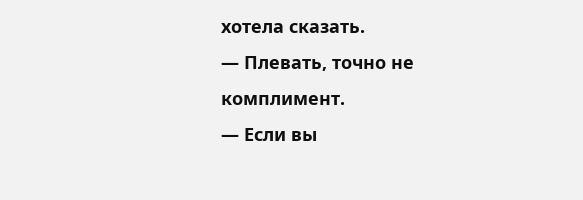хотела сказать.
— Плевать, точно не комплимент.
— Если вы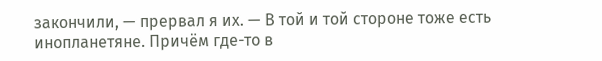закончили, — прервал я их. — В той и той стороне тоже есть инопланетяне. Причём где-то в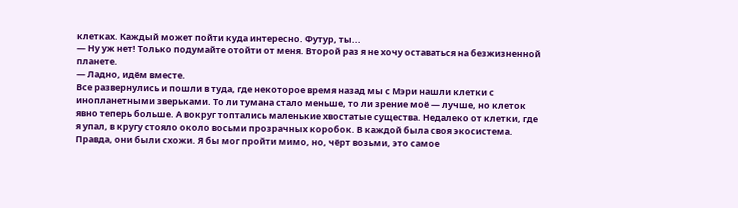клетках. Каждый может пойти куда интересно. Футур, ты...
— Ну уж нет! Только подумайте отойти от меня. Второй раз я не хочу оставаться на безжизненной планете.
— Ладно, идём вместе.
Все развернулись и пошли в туда, где некоторое время назад мы с Мэри нашли клетки с инопланетными зверьками. То ли тумана стало меньше, то ли зрение моё — лучше, но клеток явно теперь больше. А вокруг топтались маленькие хвостатые существа. Недалеко от клетки, где я упал, в кругу стояло около восьми прозрачных коробок. В каждой была своя экосистема. Правда, они были схожи. Я бы мог пройти мимо, но, чёрт возьми, это самое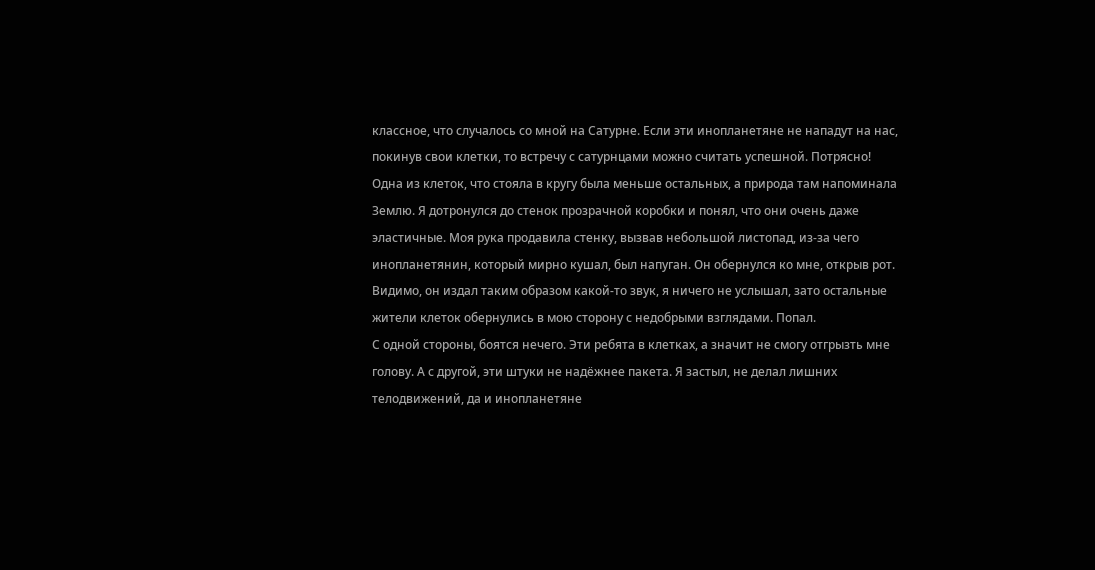классное, что случалось со мной на Сатурне. Если эти инопланетяне не нападут на нас, покинув свои клетки, то встречу с сатурнцами можно считать успешной. Потрясно!
Одна из клеток, что стояла в кругу была меньше остальных, а природа там напоминала Землю. Я дотронулся до стенок прозрачной коробки и понял, что они очень даже эластичные. Моя рука продавила стенку, вызвав небольшой листопад, из-за чего инопланетянин, который мирно кушал, был напуган. Он обернулся ко мне, открыв рот. Видимо, он издал таким образом какой-то звук, я ничего не услышал, зато остальные жители клеток обернулись в мою сторону с недобрыми взглядами. Попал.
С одной стороны, боятся нечего. Эти ребята в клетках, а значит не смогу отгрызть мне голову. А с другой, эти штуки не надёжнее пакета. Я застыл, не делал лишних телодвижений, да и инопланетяне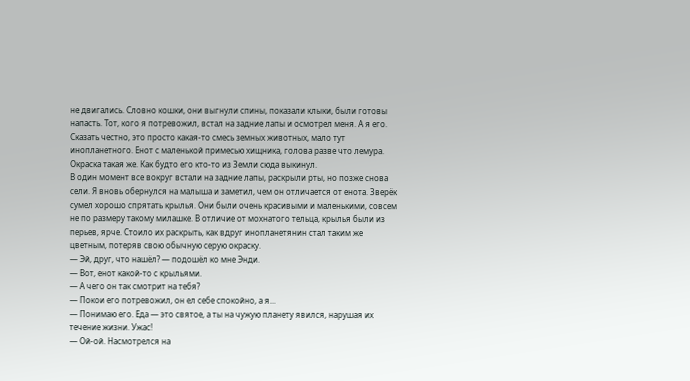не двигались. Словно кошки, они выгнули спины, показали клыки, были готовы напасть. Тот, кого я потревожил, встал на задние лапы и осмотрел меня. А я его. Сказать честно, это просто какая-то смесь земных животных, мало тут инопланетного. Енот с маленькой примесью хищника, голова разве что лемура. Окраска такая же. Как будто его кто-то из Земли сюда выкинул.
В один момент все вокруг встали на задние лапы, раскрыли рты, но позже снова сели. Я вновь обернулся на малыша и заметил, чем он отличается от енота. Зверёк сумел хорошо спрятать крылья. Они были очень красивыми и маленькими, совсем не по размеру такому милашке. В отличие от мохнатого тельца, крылья были из перьев, ярче. Стоило их раскрыть, как вдруг инопланетянин стал таким же цветным, потеряв свою обычную серую окраску.
— Эй, друг, что нашёл? — подошёл ко мне Энди.
— Вот, енот какой-то с крыльями.
— А чего он так смотрит на тебя?
— Покои его потревожил, он ел себе спокойно, а я...
— Понимаю его. Еда — это святое, а ты на чужую планету явился, нарушая их течение жизни. Ужас!
— Ой-ой. Насмотрелся на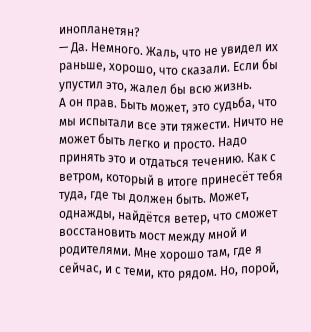инопланетян?
— Да. Немного. Жаль, что не увидел их раньше, хорошо, что сказали. Если бы упустил это, жалел бы всю жизнь.
А он прав. Быть может, это судьба, что мы испытали все эти тяжести. Ничто не может быть легко и просто. Надо принять это и отдаться течению. Как с ветром, который в итоге принесёт тебя туда, где ты должен быть. Может, однажды, найдётся ветер, что сможет восстановить мост между мной и родителями. Мне хорошо там, где я сейчас, и с теми, кто рядом. Но, порой,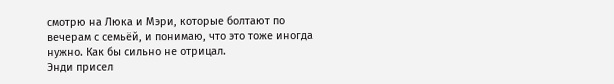смотрю на Люка и Мэри, которые болтают по вечерам с семьёй, и понимаю, что это тоже иногда нужно. Как бы сильно не отрицал.
Энди присел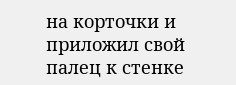на корточки и приложил свой палец к стенке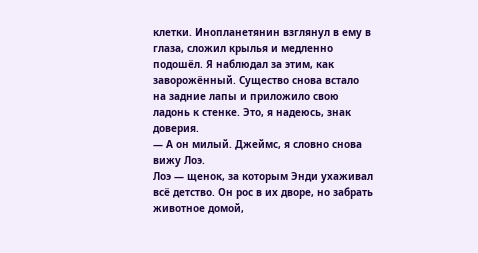клетки. Инопланетянин взглянул в ему в глаза, сложил крылья и медленно подошёл. Я наблюдал за этим, как заворожённый. Существо снова встало на задние лапы и приложило свою ладонь к стенке. Это, я надеюсь, знак доверия.
— А он милый. Джеймс, я словно снова вижу Лоэ.
Лоэ — щенок, за которым Энди ухаживал всё детство. Он рос в их дворе, но забрать животное домой,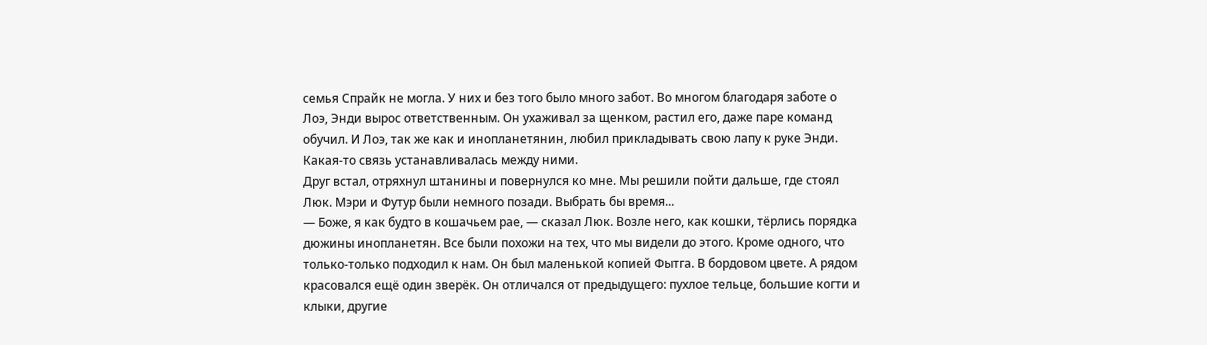семья Спрайк не могла. У них и без того было много забот. Во многом благодаря заботе о Лоэ, Энди вырос ответственным. Он ухаживал за щенком, растил его, даже паре команд обучил. И Лоэ, так же как и инопланетянин, любил прикладывать свою лапу к руке Энди. Какая-то связь устанавливалась между ними.
Друг встал, отряхнул штанины и повернулся ко мне. Мы решили пойти дальше, где стоял Люк. Мэри и Футур были немного позади. Выбрать бы время...
— Боже, я как будто в кошачьем рае, — сказал Люк. Возле него, как кошки, тёрлись порядка дюжины инопланетян. Все были похожи на тех, что мы видели до этого. Кроме одного, что только-только подходил к нам. Он был маленькой копией Фытга. В бордовом цвете. А рядом красовался ещё один зверёк. Он отличался от предыдущего: пухлое тельце, большие когти и клыки, другие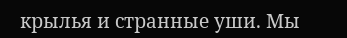крылья и странные уши. Мы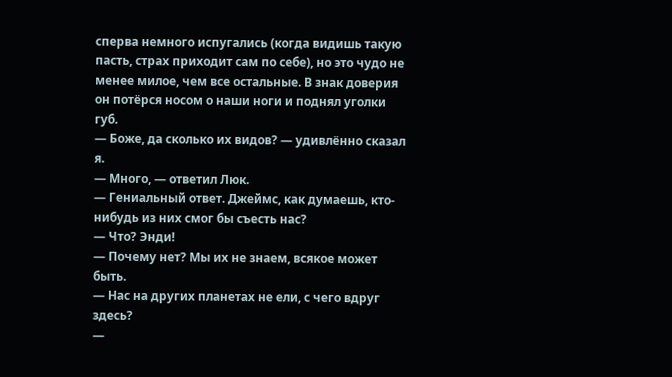сперва немного испугались (когда видишь такую пасть, страх приходит сам по себе), но это чудо не менее милое, чем все остальные. В знак доверия он потёрся носом о наши ноги и поднял уголки губ.
— Боже, да сколько их видов? — удивлённо сказал я.
— Много, — ответил Люк.
— Гениальный ответ. Джеймс, как думаешь, кто-нибудь из них смог бы съесть нас?
— Что? Энди!
— Почему нет? Мы их не знаем, всякое может быть.
— Нас на других планетах не ели, с чего вдруг здесь?
—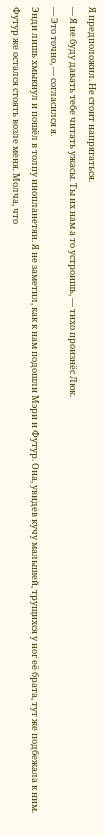Я предположил. Не стоит напрягаться.
— Я не буду давать тебе читать ужасы. Ты их нам а то устроишь, — тихо произнёс Люк.
— Это точно, — согласился я.
Энди лишь хмыкнул и пошёл в толпу инопланетян. Я не заметил, как к нам подошли Мэри и Футур. Она, увидев кучу малышей, трущихся у ног её брата, тут же подбежала к ним. Футур же остался стоять возле меня. Молча, что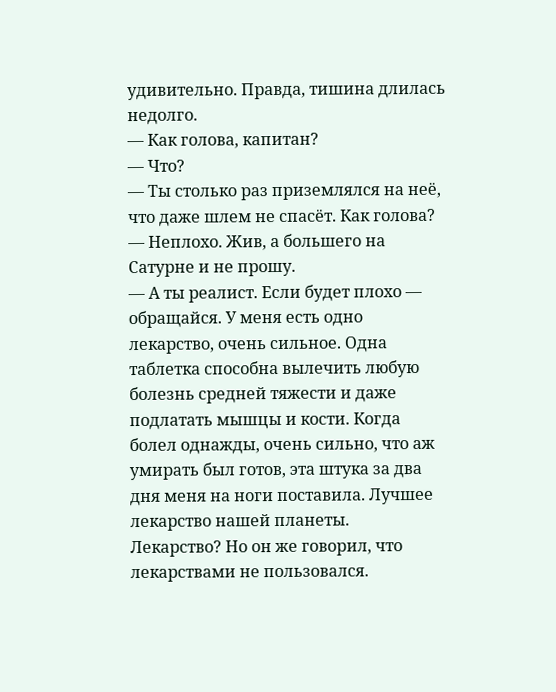удивительно. Правда, тишина длилась недолго.
— Как голова, капитан?
— Что?
— Ты столько раз приземлялся на неё, что даже шлем не спасёт. Как голова?
— Неплохо. Жив, а большего на Сатурне и не прошу.
— А ты реалист. Если будет плохо — обращайся. У меня есть одно лекарство, очень сильное. Одна таблетка способна вылечить любую болезнь средней тяжести и даже подлатать мышцы и кости. Когда болел однажды, очень сильно, что аж умирать был готов, эта штука за два дня меня на ноги поставила. Лучшее лекарство нашей планеты.
Лекарство? Но он же говорил, что лекарствами не пользовался.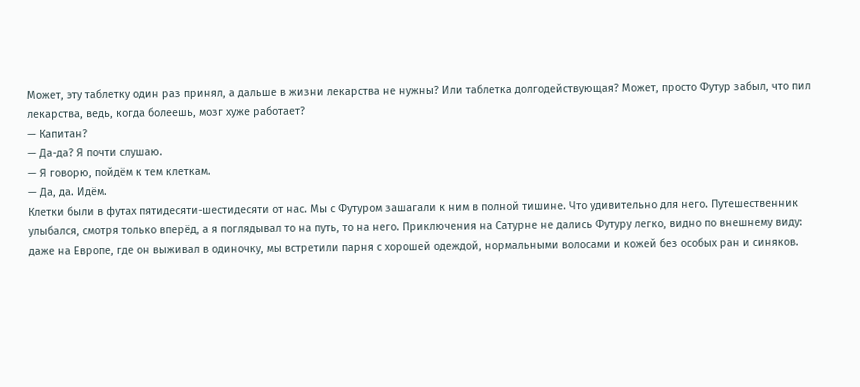Может, эту таблетку один раз принял, а дальше в жизни лекарства не нужны? Или таблетка долгодействующая? Может, просто Футур забыл, что пил лекарства, ведь, когда болеешь, мозг хуже работает?
— Капитан?
— Да-да? Я почти слушаю.
— Я говорю, пойдём к тем клеткам.
— Да, да. Идём.
Клетки были в футах пятидесяти-шестидесяти от нас. Мы с Футуром зашагали к ним в полной тишине. Что удивительно для него. Путешественник улыбался, смотря только вперёд, а я поглядывал то на путь, то на него. Приключения на Сатурне не дались Футуру легко, видно по внешнему виду: даже на Европе, где он выживал в одиночку, мы встретили парня с хорошей одеждой, нормальными волосами и кожей без особых ран и синяков.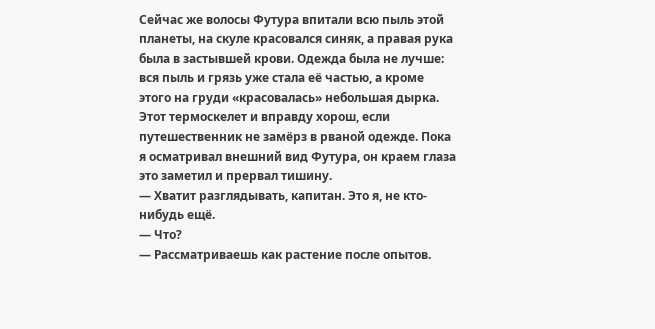Сейчас же волосы Футура впитали всю пыль этой планеты, на скуле красовался синяк, а правая рука была в застывшей крови. Одежда была не лучше: вся пыль и грязь уже стала её частью, а кроме этого на груди «красовалась» небольшая дырка. Этот термоскелет и вправду хорош, если путешественник не замёрз в рваной одежде. Пока я осматривал внешний вид Футура, он краем глаза это заметил и прервал тишину.
— Хватит разглядывать, капитан. Это я, не кто-нибудь ещё.
— Что?
— Рассматриваешь как растение после опытов.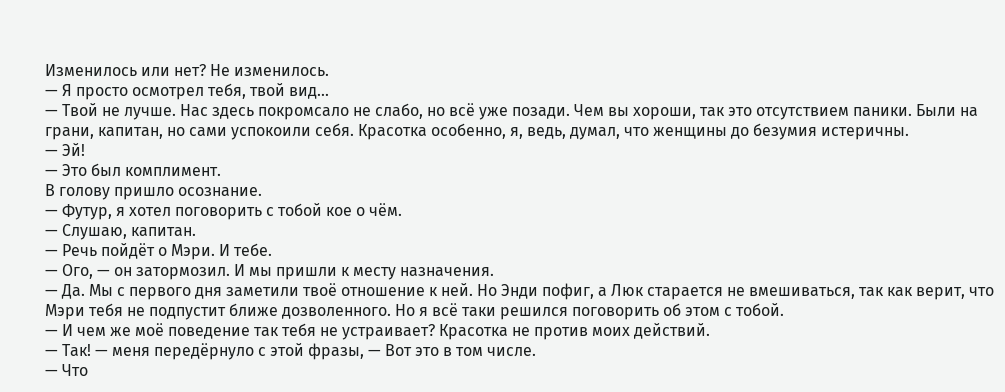Изменилось или нет? Не изменилось.
— Я просто осмотрел тебя, твой вид...
— Твой не лучше. Нас здесь покромсало не слабо, но всё уже позади. Чем вы хороши, так это отсутствием паники. Были на грани, капитан, но сами успокоили себя. Красотка особенно, я, ведь, думал, что женщины до безумия истеричны.
— Эй!
— Это был комплимент.
В голову пришло осознание.
— Футур, я хотел поговорить с тобой кое о чём.
— Слушаю, капитан.
— Речь пойдёт о Мэри. И тебе.
— Ого, — он затормозил. И мы пришли к месту назначения.
— Да. Мы с первого дня заметили твоё отношение к ней. Но Энди пофиг, а Люк старается не вмешиваться, так как верит, что Мэри тебя не подпустит ближе дозволенного. Но я всё таки решился поговорить об этом с тобой.
— И чем же моё поведение так тебя не устраивает? Красотка не против моих действий.
— Так! — меня передёрнуло с этой фразы, — Вот это в том числе.
— Что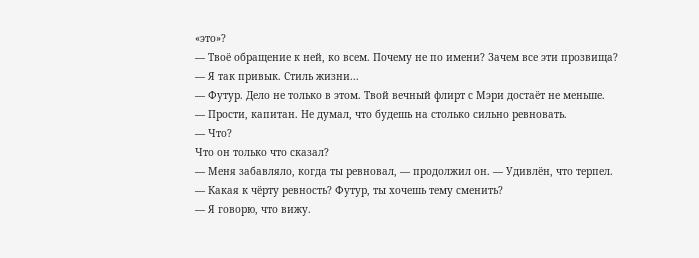«это»?
— Твоё обращение к ней, ко всем. Почему не по имени? Зачем все эти прозвища?
— Я так привык. Стиль жизни...
— Футур. Дело не только в этом. Твой вечный флирт с Мэри достаёт не меньше.
— Прости, капитан. Не думал, что будешь на столько сильно ревновать.
— Что?
Что он только что сказал?
— Меня забавляло, когда ты ревновал, — продолжил он. — Удивлён, что терпел.
— Какая к чёрту ревность? Футур, ты хочешь тему сменить?
— Я говорю, что вижу.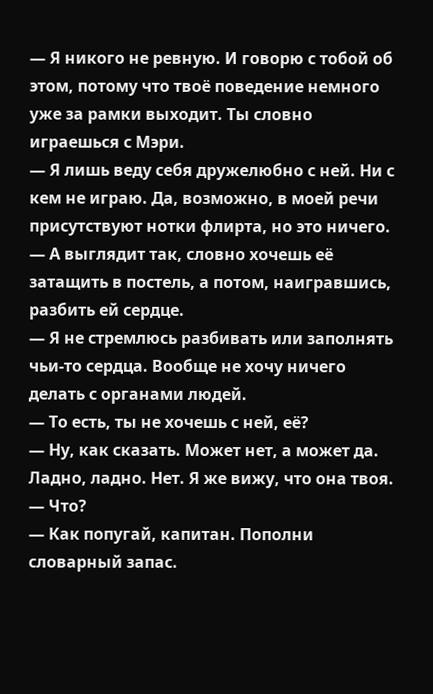— Я никого не ревную. И говорю с тобой об этом, потому что твоё поведение немного уже за рамки выходит. Ты словно играешься с Мэри.
— Я лишь веду себя дружелюбно с ней. Ни с кем не играю. Да, возможно, в моей речи присутствуют нотки флирта, но это ничего.
— А выглядит так, словно хочешь её затащить в постель, а потом, наигравшись, разбить ей сердце.
— Я не стремлюсь разбивать или заполнять чьи-то сердца. Вообще не хочу ничего делать с органами людей.
— То есть, ты не хочешь с ней, её?
— Ну, как сказать. Может нет, а может да. Ладно, ладно. Нет. Я же вижу, что она твоя.
— Что?
— Как попугай, капитан. Пополни словарный запас.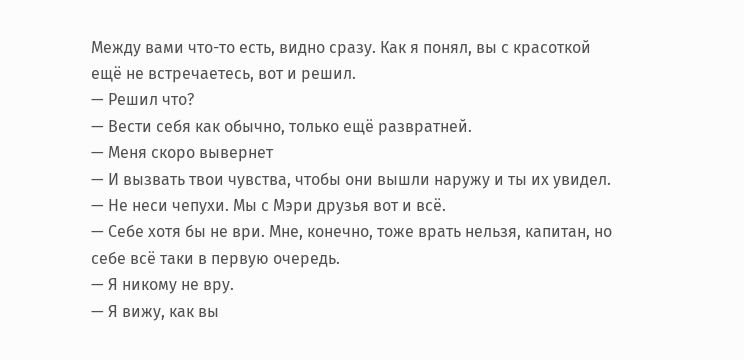Между вами что-то есть, видно сразу. Как я понял, вы с красоткой ещё не встречаетесь, вот и решил.
— Решил что?
— Вести себя как обычно, только ещё развратней.
— Меня скоро вывернет
— И вызвать твои чувства, чтобы они вышли наружу и ты их увидел.
— Не неси чепухи. Мы с Мэри друзья вот и всё.
— Себе хотя бы не ври. Мне, конечно, тоже врать нельзя, капитан, но себе всё таки в первую очередь.
— Я никому не вру.
— Я вижу, как вы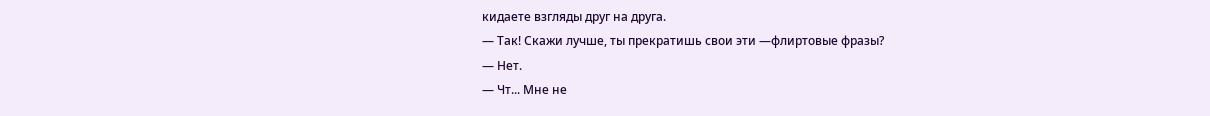кидаете взгляды друг на друга.
— Так! Скажи лучше, ты прекратишь свои эти —флиртовые фразы?
— Нет.
— Чт... Мне не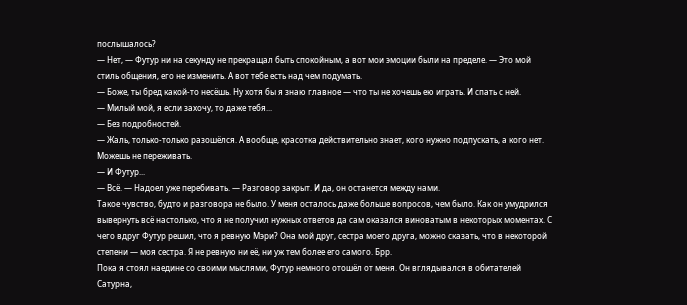послышалось?
— Нет, — Футур ни на секунду не прекращал быть спокойным, а вот мои эмоции были на пределе. — Это мой стиль общения, его не изменить. А вот тебе есть над чем подумать.
— Боже, ты бред какой-то несёшь. Ну хотя бы я знаю главное — что ты не хочешь ею играть. И спать с ней.
— Милый мой, я если захочу, то даже тебя...
— Без подробностей.
— Жаль, только-только разошёлся. А вообще, красотка действительно знает, кого нужно подпускать, а кого нет. Можешь не переживать.
— И Футур...
— Всё. — Надоел уже перебивать. — Разговор закрыт. И да, он останется между нами.
Такое чувство, будто и разговора не было. У меня осталось даже больше вопросов, чем было. Как он умудрился вывернуть всё настолько, что я не получил нужных ответов да сам оказался виноватым в некоторых моментах. С чего вдруг Футур решил, что я ревную Мэри? Она мой друг, сестра моего друга, можно сказать, что в некоторой степени — моя сестра. Я не ревную ни её, ни уж тем более его самого. Брр.
Пока я стоял наедине со своими мыслями, Футур немного отошёл от меня. Он вглядывался в обитателей Сатурна,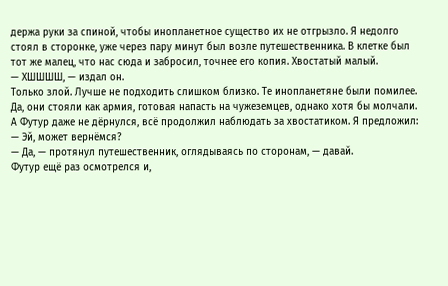держа руки за спиной, чтобы инопланетное существо их не отгрызло. Я недолго стоял в сторонке, уже через пару минут был возле путешественника. В клетке был тот же малец, что нас сюда и забросил, точнее его копия. Хвостатый малый.
— ХШШШШ, — издал он.
Только злой. Лучше не подходить слишком близко. Те инопланетяне были помилее. Да, они стояли как армия, готовая напасть на чужеземцев, однако хотя бы молчали. А Футур даже не дёрнулся, всё продолжил наблюдать за хвостатиком. Я предложил:
— Эй, может вернёмся?
— Да, — протянул путешественник, оглядываясь по сторонам, — давай.
Футур ещё раз осмотрелся и,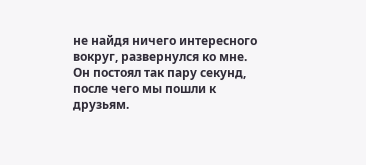не найдя ничего интересного вокруг, развернулся ко мне. Он постоял так пару секунд, после чего мы пошли к друзьям.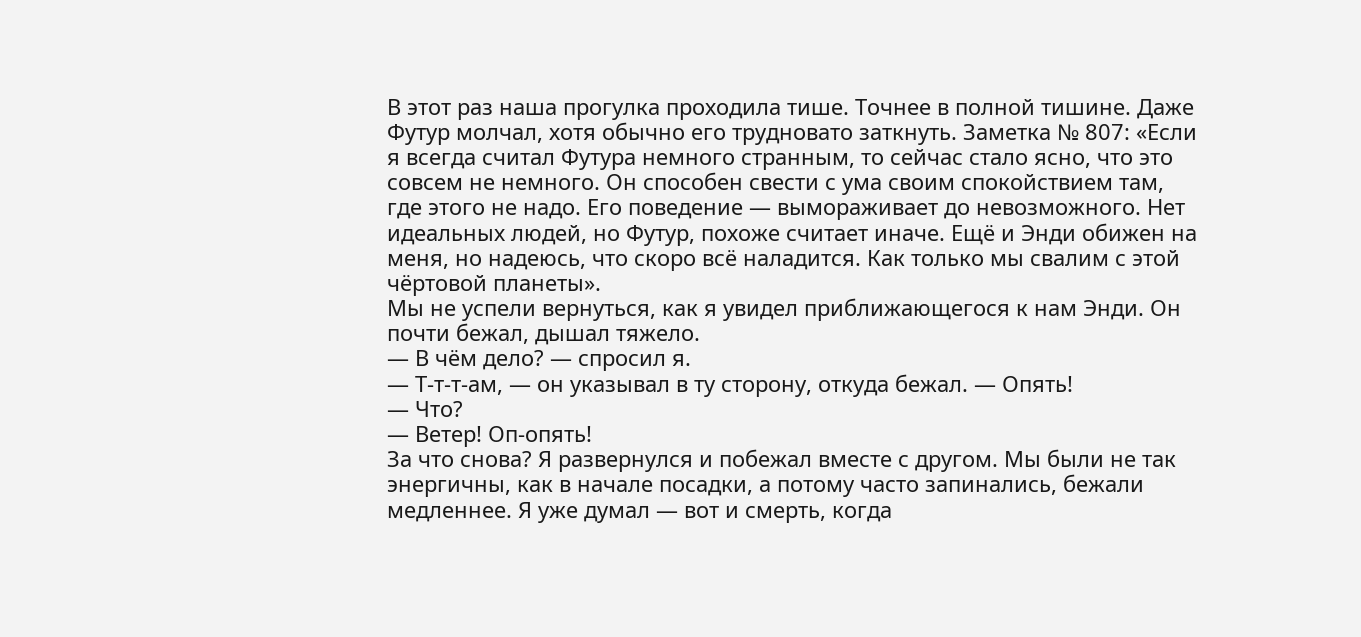В этот раз наша прогулка проходила тише. Точнее в полной тишине. Даже Футур молчал, хотя обычно его трудновато заткнуть. Заметка № 807: «Если я всегда считал Футура немного странным, то сейчас стало ясно, что это совсем не немного. Он способен свести с ума своим спокойствием там, где этого не надо. Его поведение — вымораживает до невозможного. Нет идеальных людей, но Футур, похоже считает иначе. Ещё и Энди обижен на меня, но надеюсь, что скоро всё наладится. Как только мы свалим с этой чёртовой планеты».
Мы не успели вернуться, как я увидел приближающегося к нам Энди. Он почти бежал, дышал тяжело.
— В чём дело? — спросил я.
— Т-т-т-ам, — он указывал в ту сторону, откуда бежал. — Опять!
— Что?
— Ветер! Оп-опять!
За что снова? Я развернулся и побежал вместе с другом. Мы были не так энергичны, как в начале посадки, а потому часто запинались, бежали медленнее. Я уже думал — вот и смерть, когда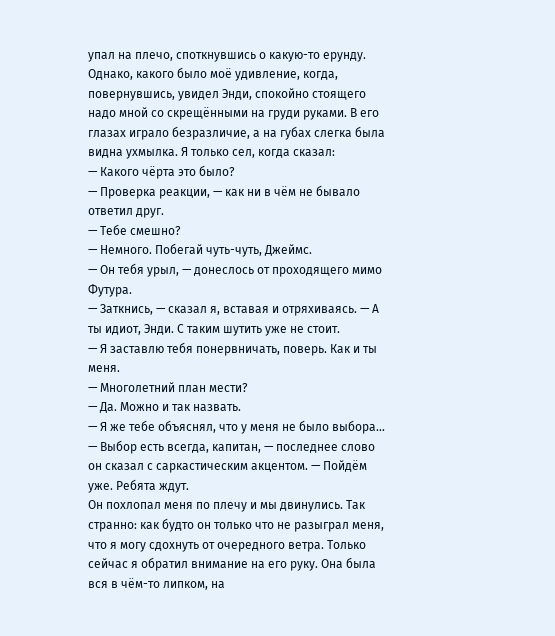упал на плечо, споткнувшись о какую-то ерунду. Однако, какого было моё удивление, когда, повернувшись, увидел Энди, спокойно стоящего надо мной со скрещёнными на груди руками. В его глазах играло безразличие, а на губах слегка была видна ухмылка. Я только сел, когда сказал:
— Какого чёрта это было?
— Проверка реакции, — как ни в чём не бывало ответил друг.
— Тебе смешно?
— Немного. Побегай чуть-чуть, Джеймс.
— Он тебя урыл, — донеслось от проходящего мимо Футура.
— Заткнись, — сказал я, вставая и отряхиваясь. — А ты идиот, Энди. С таким шутить уже не стоит.
— Я заставлю тебя понервничать, поверь. Как и ты меня.
— Многолетний план мести?
— Да. Можно и так назвать.
— Я же тебе объяснял, что у меня не было выбора...
— Выбор есть всегда, капитан, — последнее слово он сказал с саркастическим акцентом. — Пойдём уже. Ребята ждут.
Он похлопал меня по плечу и мы двинулись. Так странно: как будто он только что не разыграл меня, что я могу сдохнуть от очередного ветра. Только сейчас я обратил внимание на его руку. Она была вся в чём-то липком, на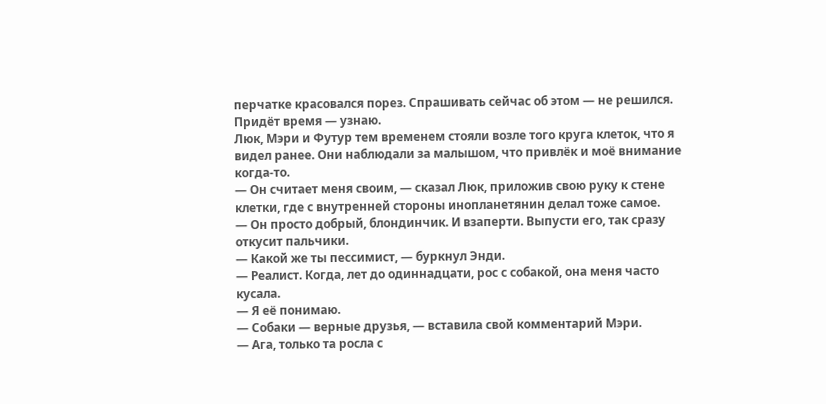перчатке красовался порез. Спрашивать сейчас об этом — не решился. Придёт время — узнаю.
Люк, Мэри и Футур тем временем стояли возле того круга клеток, что я видел ранее. Они наблюдали за малышом, что привлёк и моё внимание когда-то.
— Он считает меня своим, — сказал Люк, приложив свою руку к стене клетки, где с внутренней стороны инопланетянин делал тоже самое.
— Он просто добрый, блондинчик. И взаперти. Выпусти его, так сразу откусит пальчики.
— Какой же ты пессимист, — буркнул Энди.
— Реалист. Когда, лет до одиннадцати, рос с собакой, она меня часто кусала.
— Я её понимаю.
— Собаки — верные друзья, — вставила свой комментарий Мэри.
— Ага, только та росла с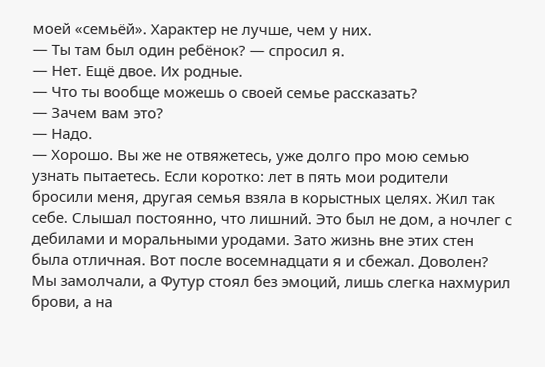моей «семьёй». Характер не лучше, чем у них.
— Ты там был один ребёнок? — спросил я.
— Нет. Ещё двое. Их родные.
— Что ты вообще можешь о своей семье рассказать?
— Зачем вам это?
— Надо.
— Хорошо. Вы же не отвяжетесь, уже долго про мою семью узнать пытаетесь. Если коротко: лет в пять мои родители бросили меня, другая семья взяла в корыстных целях. Жил так себе. Слышал постоянно, что лишний. Это был не дом, а ночлег с дебилами и моральными уродами. Зато жизнь вне этих стен была отличная. Вот после восемнадцати я и сбежал. Доволен?
Мы замолчали, а Футур стоял без эмоций, лишь слегка нахмурил брови, а на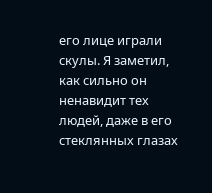его лице играли скулы. Я заметил, как сильно он ненавидит тех людей, даже в его стеклянных глазах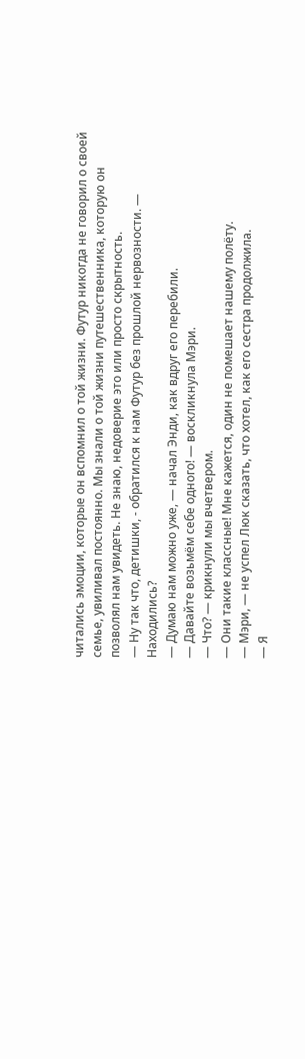читались эмоции, которые он вспомнил о той жизни. Футур никогда не говорил о своей семье, увиливал постоянно. Мы знали о той жизни путешественника, которую он позволял нам увидеть. Не знаю, недоверие это или просто скрытность.
— Ну так что, детишки, - обратился к нам Футур без прошлой нервозности. — Находились?
— Думаю нам можно уже, — начал Энди, как вдруг его перебили.
— Давайте возьмём себе одного! — воскликнула Мэри.
— Что? — крикнули мы вчетвером.
— Они такие классные! Мне кажется, один не помешает нашему полёту.
— Мэри, — не успел Люк сказать, что хотел, как его сестра продолжила.
— Я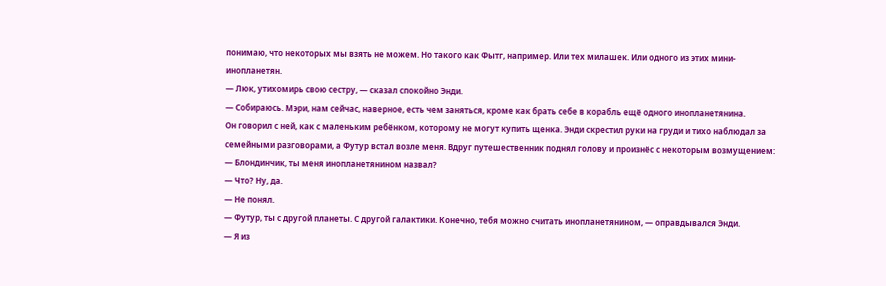понимаю, что некоторых мы взять не можем. Но такого как Фытг, например. Или тех милашек. Или одного из этих мини-инопланетян.
— Люк, утихомирь свою сестру, — сказал спокойно Энди.
— Собираюсь. Мэри, нам сейчас, наверное, есть чем заняться, кроме как брать себе в корабль ещё одного инопланетянина.
Он говорил с ней, как с маленьким ребёнком, которому не могут купить щенка. Энди скрестил руки на груди и тихо наблюдал за семейными разговорами, а Футур встал возле меня. Вдруг путешественник поднял голову и произнёс с некоторым возмущением:
— Блондинчик, ты меня инопланетянином назвал?
— Что? Ну, да.
— Не понял.
— Футур, ты с другой планеты. С другой галактики. Конечно, тебя можно считать инопланетянином, — оправдывался Энди.
— Я из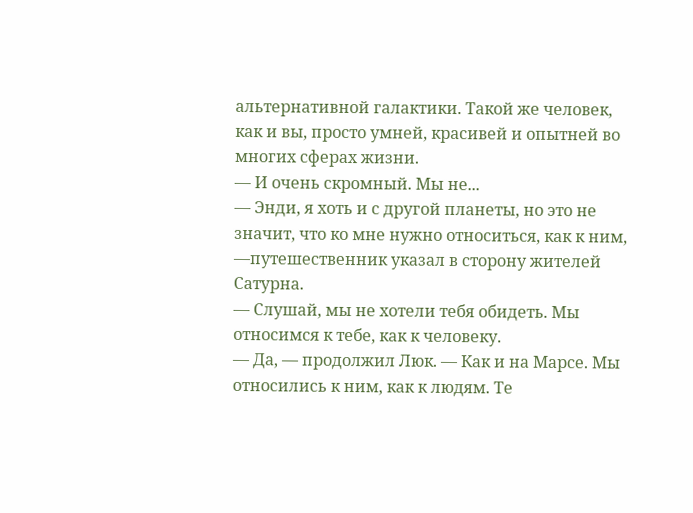альтернативной галактики. Такой же человек, как и вы, просто умней, красивей и опытней во многих сферах жизни.
— И очень скромный. Мы не...
— Энди, я хоть и с другой планеты, но это не значит, что ко мне нужно относиться, как к ним, —путешественник указал в сторону жителей Сатурна.
— Слушай, мы не хотели тебя обидеть. Мы относимся к тебе, как к человеку.
— Да, — продолжил Люк. — Как и на Марсе. Мы относились к ним, как к людям. Те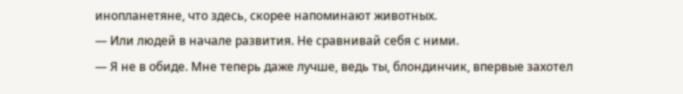инопланетяне, что здесь, скорее напоминают животных.
— Или людей в начале развития. Не сравнивай себя с ними.
— Я не в обиде. Мне теперь даже лучше, ведь ты, блондинчик, впервые захотел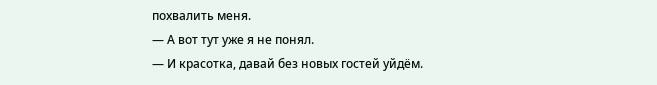похвалить меня.
— А вот тут уже я не понял.
— И красотка, давай без новых гостей уйдём.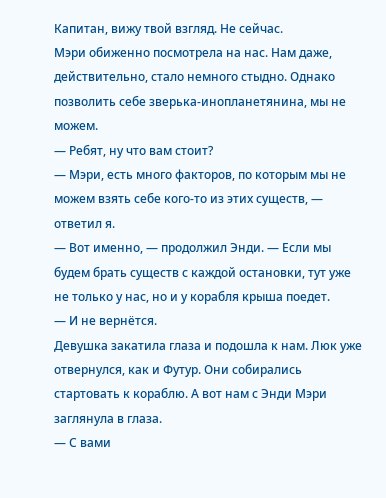Капитан, вижу твой взгляд. Не сейчас.
Мэри обиженно посмотрела на нас. Нам даже, действительно, стало немного стыдно. Однако позволить себе зверька-инопланетянина, мы не можем.
— Ребят, ну что вам стоит?
— Мэри, есть много факторов, по которым мы не можем взять себе кого-то из этих существ, — ответил я.
— Вот именно, — продолжил Энди. — Если мы будем брать существ с каждой остановки, тут уже не только у нас, но и у корабля крыша поедет.
— И не вернётся.
Девушка закатила глаза и подошла к нам. Люк уже отвернулся, как и Футур. Они собирались стартовать к кораблю. А вот нам с Энди Мэри заглянула в глаза.
— С вами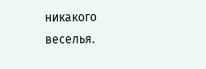никакого веселья.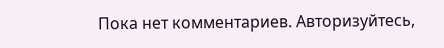Пока нет комментариев. Авторизуйтесь,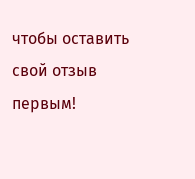чтобы оставить свой отзыв первым!